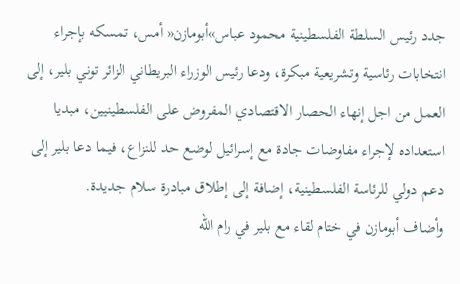جدد رئيس السلطة الفلسطينية محمود عباس»أبومازن« أمس، تمسكه بإجراء انتخابات رئاسية وتشريعية مبكرة، ودعا رئيس الوزراء البريطاني الزائر توني بلير، إلى العمل من اجل إنهاء الحصار الاقتصادي المفروض على الفلسطينيين، مبديا استعداده لإجراء مفاوضات جادة مع إسرائيل لوضع حد للنزاع، فيما دعا بلير إلى دعم دولي للرئاسة الفلسطينية، إضافة إلى إطلاق مبادرة سلام جديدة.
وأضاف أبومازن في ختام لقاء مع بلير في رام الله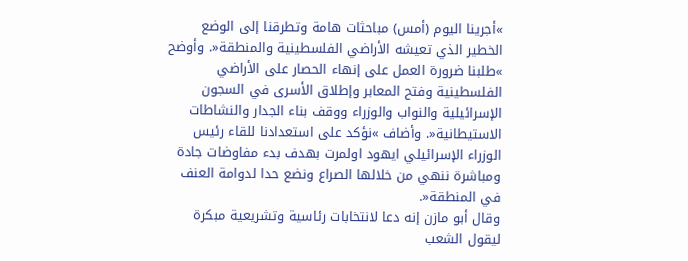»أجرينا اليوم (أمس) مباحثات هامة وتطرقنا إلى الوضع الخطير الذي تعيشه الأراضي الفلسطينية والمنطقة«. وأوضح »طلبنا ضرورة العمل على إنهاء الحصار على الأراضي الفلسطينية وفتح المعابر وإطلاق الأسرى في السجون الإسرائيلية والنواب والوزراء ووقف بناء الجدار والنشاطات الاستيطانية«. وأضاف »نؤكد على استعدادنا للقاء رئيس الوزراء الإسرائيلي ايهود اولمرت بهدف بدء مفاوضات جادة ومباشرة ننهي من خلالها الصراع ونضع حدا لدوامة العنف في المنطقة«.
وقال أبو مازن إنه دعا لانتخابات رئاسية وتشريعية مبكرة ليقول الشعب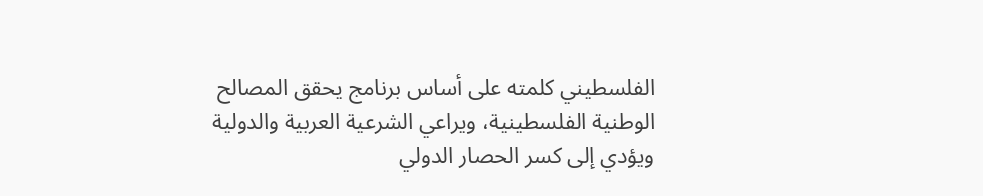الفلسطيني كلمته على أساس برنامج يحقق المصالح الوطنية الفلسطينية، ويراعي الشرعية العربية والدولية ويؤدي إلى كسر الحصار الدولي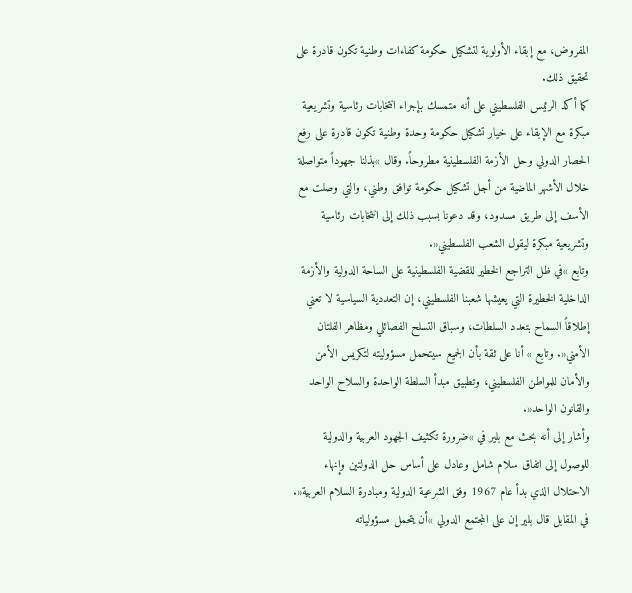المفروض، مع إبقاء الأولوية لتشكيل حكومة كفاءات وطنية تكون قادرة على تحقيق ذلك.
كما أكد الرئيس الفلسطيني على أنه متمسك بإجراء انتخابات رئاسية وتشريعية مبكرة مع الإبقاء على خيار تشكيل حكومة وحدة وطنية تكون قادرة على رفع الحصار الدولي وحل الأزمة الفلسطينية مطروحاً. وقال »بذلنا جهوداً متواصلة خلال الأشهر الماضية من أجل تشكيل حكومة توافق وطني، والتي وصلت مع الأسف إلى طريق مسدود، وقد دعونا بسبب ذلك إلى انتخابات رئاسية وتشريعية مبكرة ليقول الشعب الفلسطيني«.
وتابع »في ظل التراجع الخطير للقضية الفلسطينية على الساحة الدولية والأزمة الداخلية الخطيرة التي يعيشها شعبنا الفلسطيني، إن التعددية السياسية لا تعني إطلاقاً السماح بتعدد السلطات، وسباق التسلح الفصائلي ومظاهر الفلتان الأمني«. وتابع » أنا على ثقة بأن الجميع سيتحمل مسؤوليته لتكريس الأمن والأمان للمواطن الفلسطيني، وتطبيق مبدأ السلطة الواحدة والسلاح الواحد والقانون الواحد«.
وأشار إلى أنه بحث مع بلير في »ضرورة تكثيف الجهود العربية والدولية للوصول إلى اتفاق سلام شامل وعادل على أساس حل الدولتين وإنهاء الاحتلال الذي بدأ عام 1967 وفق الشرعية الدولية ومبادرة السلام العربية«.
في المقابل قال بلير إن على المجتمع الدولي »أن يتحمل مسؤولياته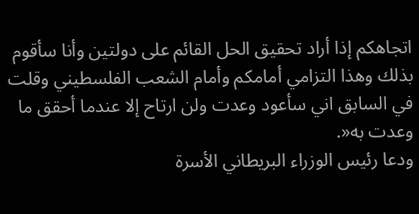اتجاهكم إذا أراد تحقيق الحل القائم على دولتين وأنا سأقوم بذلك وهذا التزامي أمامكم وأمام الشعب الفلسطيني وقلت في السابق اني سأعود وعدت ولن ارتاح إلا عندما أحقق ما وعدت به«.
ودعا رئيس الوزراء البريطاني الأسرة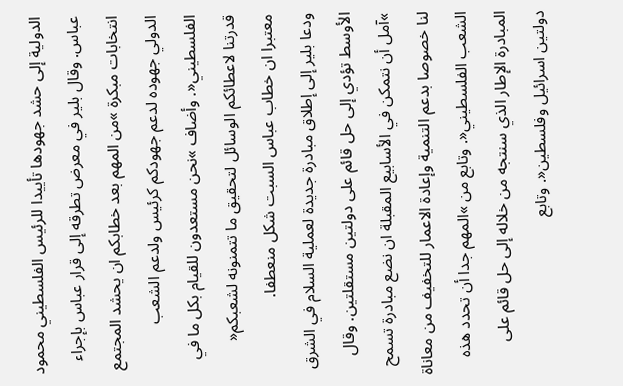الدولية إلى حشد جهودها تأييدا للرئيس الفلسطيني محمود عباس. وقال بلير في معرض تطرقه إلى قرار عباس بإجراء انتخابات مبكرة »من المهم بعد خطابكم ان يحشد المجتمع الدولي جهوده لدعم جهودكم كرئيس ولدعم الشعب الفلسطيني«. وأضاف »نحن مستعدون للقيام بكل ما في قدرتنا لاعطائكم الوسائل لتحقيق ما تتمنونه لشعبكم« معتبرا ان خطاب عباس السبت شكل منعطفا.
ودعا بلير إلى إطلاق مبادرة جديدة لعملية السلام في الشرق الأوسط تؤدي إلى حل قائم على دولتين مستقلتين. وقال »آمل أن نتمكن في الأسابيع المقبلة ان نضع مبادرة تسمح لنا خصوصا بدعم التنمية وإعادة الاعمار للتخفيف من معاناة الشعب الفلسطيني«. وتابع من »المهم جدا أن تحدد هذه المبادرة الإطار الذي سنتجه من خلاله إلى حل قائم على دولتين اسرائيل وفلسطين«. وتابع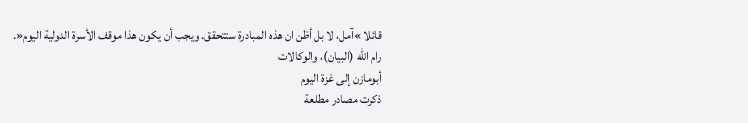قائلا »آمل، لا بل أظن ان هذه المبادرة ستتحقق. ويجب أن يكون هذا موقف الأسرة الدولية اليوم«.
رام الله (البيان)، والوكالات
أبومازن إلى غزة اليوم
ذكرت مصادر مطلعة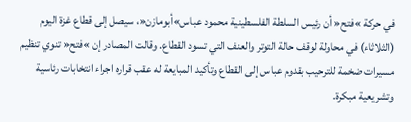في حركة »فتح« أن رئيس السلطة الفلسطينية محمود عباس»أبومازن«، سيصل إلى قطاع غزة اليوم (الثلاثاء) في محاولة لوقف حالة التوتر والعنف التي تسود القطاع. وقالت المصادر إن »فتح« تنوي تنظيم مسيرات ضخمة للترحيب بقدوم عباس إلى القطاع وتأكيد المبايعة له عقب قراره اجراء انتخابات رئاسية وتشريعية مبكرة.